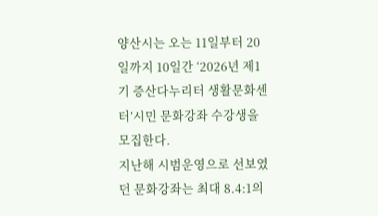양산시는 오는 11일부터 20일까지 10일간 ‘2026년 제1기 증산다누리터 생활문화센터’시민 문화강좌 수강생을 모집한다.
지난해 시범운영으로 선보였던 문화강좌는 최대 8.4:1의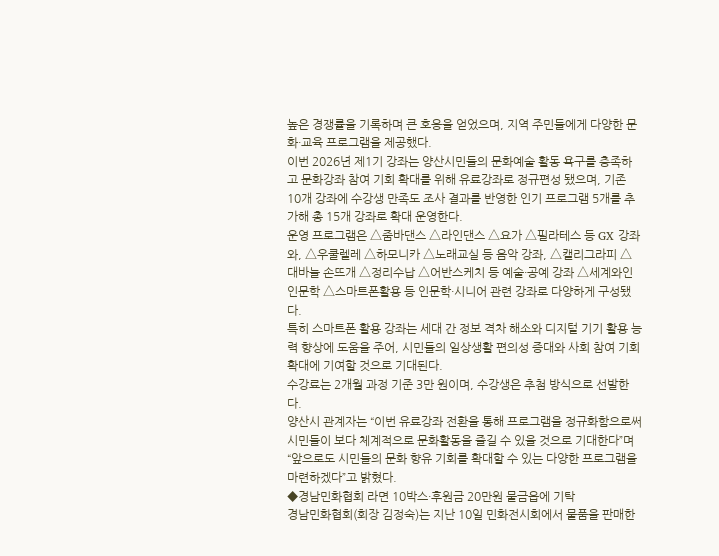높은 경쟁률을 기록하며 큰 호응을 얻었으며, 지역 주민들에게 다양한 문화·교육 프로그램을 제공했다.
이번 2026년 제1기 강좌는 양산시민들의 문화예술 활동 욕구를 충족하고 문화강좌 참여 기회 확대를 위해 유료강좌로 정규편성 됐으며, 기존 10개 강좌에 수강생 만족도 조사 결과를 반영한 인기 프로그램 5개를 추가해 총 15개 강좌로 확대 운영한다.
운영 프로그램은 △줌바댄스 △라인댄스 △요가 △필라테스 등 GX 강좌와, △우쿨렐레 △하모니카 △노래교실 등 음악 강좌, △캘리그라피 △대바늘 손뜨개 △정리수납 △어반스케치 등 예술·공예 강좌 △세계와인인문학 △스마트폰활용 등 인문학·시니어 관련 강좌로 다양하게 구성됐다.
특히 스마트폰 활용 강좌는 세대 간 정보 격차 해소와 디지털 기기 활용 능력 향상에 도움을 주어, 시민들의 일상생활 편의성 증대와 사회 참여 기회 확대에 기여할 것으로 기대된다.
수강료는 2개월 과정 기준 3만 원이며, 수강생은 추첨 방식으로 선발한다.
양산시 관계자는 “이번 유료강좌 전환을 통해 프로그램을 정규화함으로써 시민들이 보다 체계적으로 문화활동을 즐길 수 있을 것으로 기대한다”며 “앞으로도 시민들의 문화 향유 기회를 확대할 수 있는 다양한 프로그램을 마련하겠다”고 밝혔다.
◆경남민화협회 라면 10박스·후원금 20만원 물금읍에 기탁
경남민화협회(회장 김정숙)는 지난 10일 민화전시회에서 물품을 판매한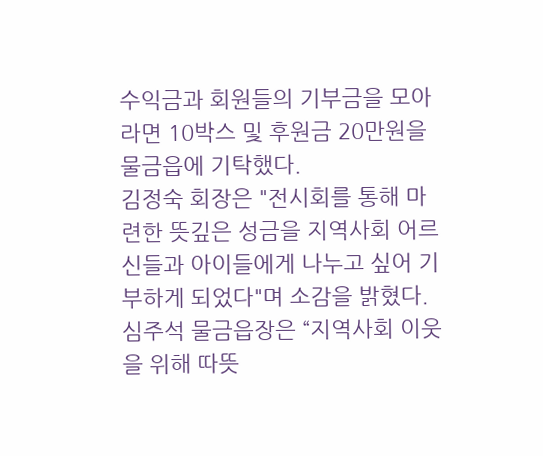수익금과 회원들의 기부금을 모아 라면 10박스 및 후원금 20만원을 물금읍에 기탁했다.
김정숙 회장은 "전시회를 통해 마련한 뜻깊은 성금을 지역사회 어르신들과 아이들에게 나누고 싶어 기부하게 되었다"며 소감을 밝혔다.
심주석 물금읍장은 “지역사회 이웃을 위해 따뜻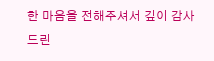한 마음을 전해주셔서 깊이 감사드린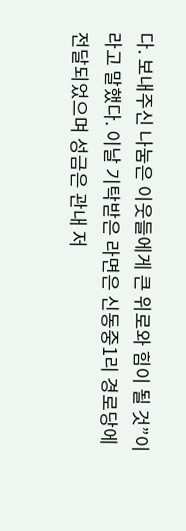다. 보내주신 나눔은 이웃들에게 큰 위로와 힘이 될 것”이라고 말했다. 이날 기탁받은 라면은 신동중1리 경로당에 전달되었으며 성금은 관내 저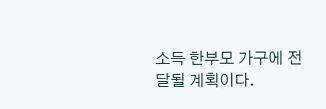소득 한부모 가구에 전달될 계획이다.